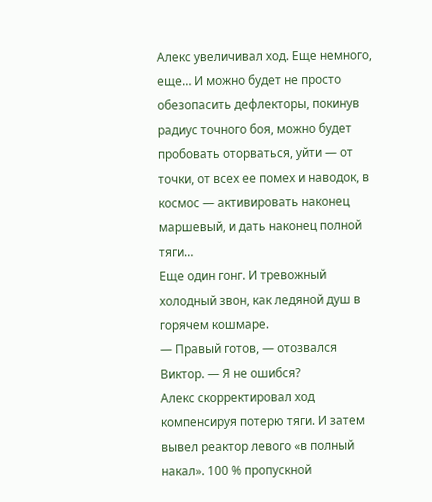Алекс увеличивал ход. Еще немного, еще… И можно будет не просто обезопасить дефлекторы, покинув радиус точного боя, можно будет пробовать оторваться, уйти — от точки, от всех ее помех и наводок, в космос — активировать наконец маршевый, и дать наконец полной тяги…
Еще один гонг. И тревожный холодный звон, как ледяной душ в горячем кошмаре.
— Правый готов, — отозвался Виктор. — Я не ошибся?
Алекс скорректировал ход компенсируя потерю тяги. И затем вывел реактор левого «в полный накал». 100 % пропускной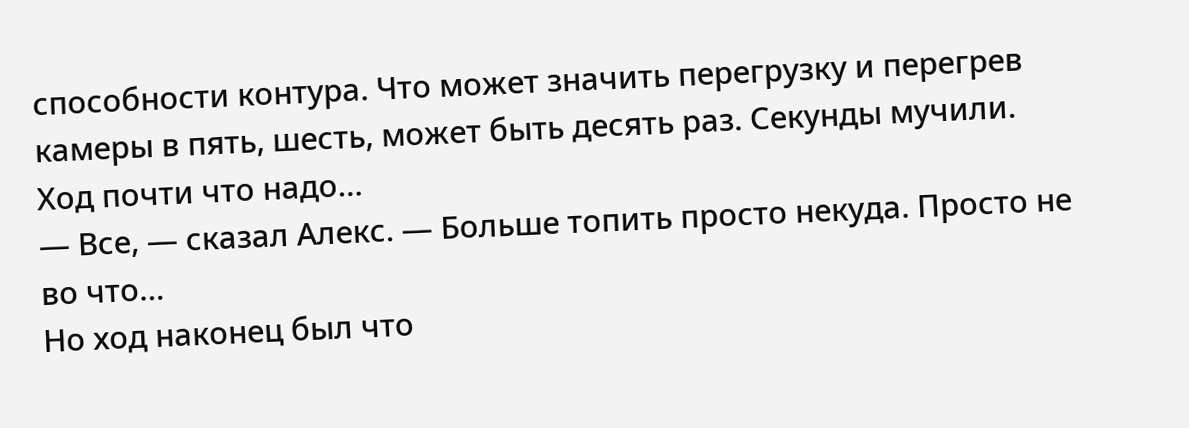способности контура. Что может значить перегрузку и перегрев камеры в пять, шесть, может быть десять раз. Секунды мучили. Ход почти что надо…
— Все, — сказал Алекс. — Больше топить просто некуда. Просто не во что…
Но ход наконец был что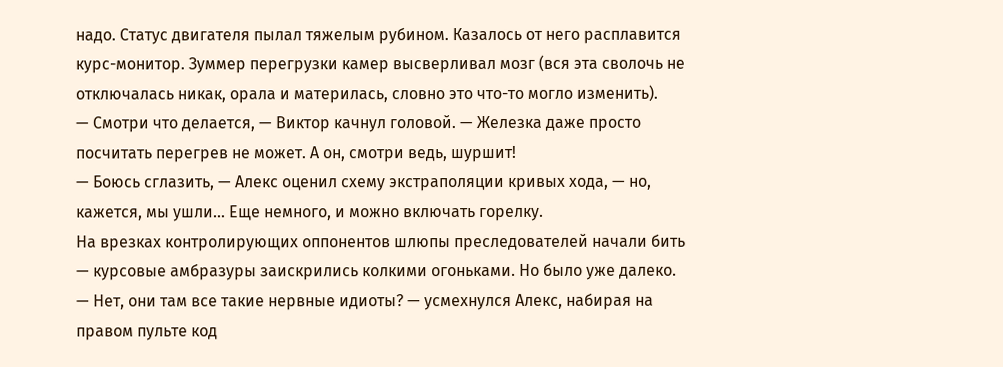надо. Статус двигателя пылал тяжелым рубином. Казалось от него расплавится курс-монитор. Зуммер перегрузки камер высверливал мозг (вся эта сволочь не отключалась никак, орала и материлась, словно это что-то могло изменить).
— Смотри что делается, — Виктор качнул головой. — Железка даже просто посчитать перегрев не может. А он, смотри ведь, шуршит!
— Боюсь сглазить, — Алекс оценил схему экстраполяции кривых хода, — но, кажется, мы ушли… Еще немного, и можно включать горелку.
На врезках контролирующих оппонентов шлюпы преследователей начали бить — курсовые амбразуры заискрились колкими огоньками. Но было уже далеко.
— Нет, они там все такие нервные идиоты? — усмехнулся Алекс, набирая на правом пульте код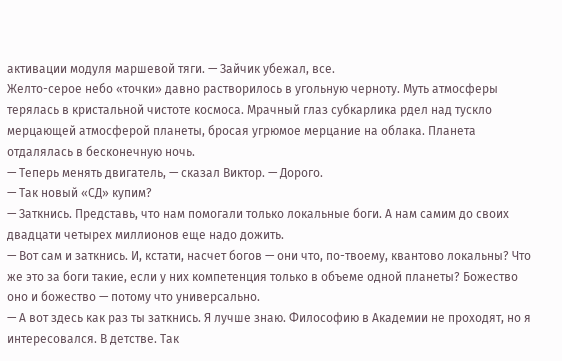активации модуля маршевой тяги. — Зайчик убежал, все.
Желто-серое небо «точки» давно растворилось в угольную черноту. Муть атмосферы терялась в кристальной чистоте космоса. Мрачный глаз субкарлика рдел над тускло мерцающей атмосферой планеты, бросая угрюмое мерцание на облака. Планета отдалялась в бесконечную ночь.
— Теперь менять двигатель, — сказал Виктор. — Дорого.
— Так новый «СД» купим?
— Заткнись. Представь, что нам помогали только локальные боги. А нам самим до своих двадцати четырех миллионов еще надо дожить.
— Вот сам и заткнись. И, кстати, насчет богов — они что, по-твоему, квантово локальны? Что же это за боги такие, если у них компетенция только в объеме одной планеты? Божество оно и божество — потому что универсально.
— А вот здесь как раз ты заткнись. Я лучше знаю. Философию в Академии не проходят, но я интересовался. В детстве. Так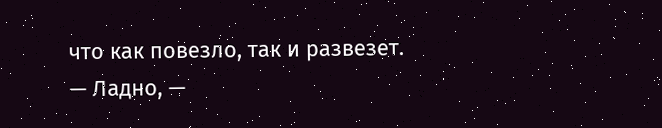что как повезло, так и развезет.
— Ладно, —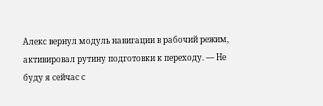Алекс вернул модуль навигации в рабочий режим, активировал рутину подготовки к переходу. — Не буду я сейчас с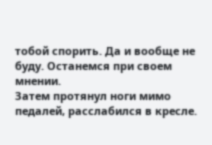тобой спорить. Да и вообще не буду. Останемся при своем мнении.
Затем протянул ноги мимо педалей, расслабился в кресле.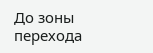До зоны перехода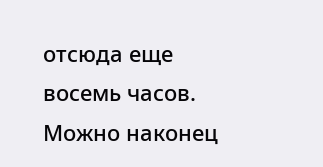отсюда еще восемь часов. Можно наконец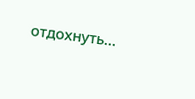отдохнуть…